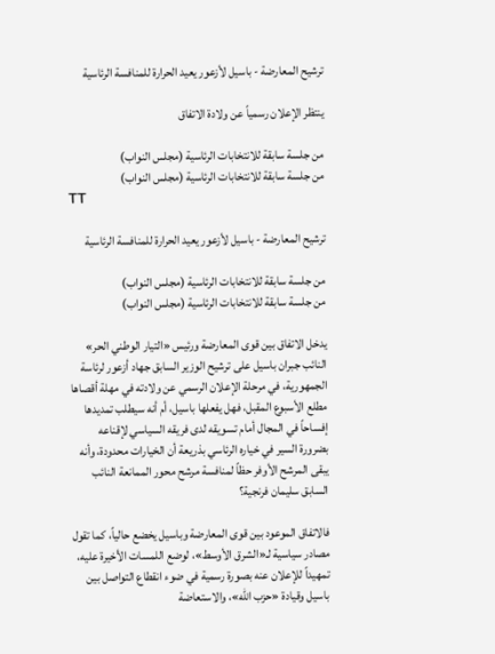ترشيح المعارضة - باسيل لأزعور يعيد الحرارة للمنافسة الرئاسية

ينتظر الإعلان رسمياً عن ولادة الاتفاق

من جلسة سابقة للانتخابات الرئاسية (مجلس النواب)
من جلسة سابقة للانتخابات الرئاسية (مجلس النواب)
TT

ترشيح المعارضة - باسيل لأزعور يعيد الحرارة للمنافسة الرئاسية

من جلسة سابقة للانتخابات الرئاسية (مجلس النواب)
من جلسة سابقة للانتخابات الرئاسية (مجلس النواب)

يدخل الاتفاق بين قوى المعارضة ورئيس «التيار الوطني الحر» النائب جبران باسيل على ترشيح الوزير السابق جهاد أزعور لرئاسة الجمهورية، في مرحلة الإعلان الرسمي عن ولادته في مهلة أقصاها مطلع الأسبوع المقبل، فهل يفعلها باسيل، أم أنه سيطلب تمديدها إفساحاً في المجال أمام تسويقه لدى فريقه السياسي لإقناعه بضرورة السير في خياره الرئاسي بذريعة أن الخيارات محدودة، وأنه يبقى المرشح الأوفر حظاً لمنافسة مرشح محور الممانعة النائب السابق سليمان فرنجية؟

فالاتفاق الموعود بين قوى المعارضة وباسيل يخضع حالياً، كما تقول مصادر سياسية لـ«الشرق الأوسط»، لوضع اللمسات الأخيرة عليه، تمهيداً للإعلان عنه بصورة رسمية في ضوء انقطاع التواصل بين باسيل وقيادة «حزب الله»، والاستعاضة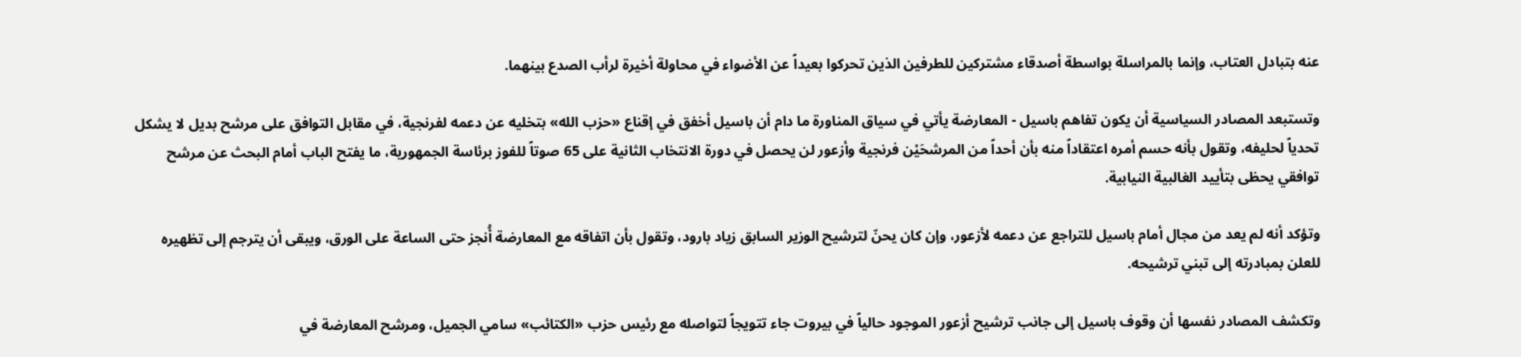عنه بتبادل العتاب، وإنما بالمراسلة بواسطة أصدقاء مشتركين للطرفين الذين تحركوا بعيداً عن الأضواء في محاولة أخيرة لرأب الصدع بينهما.

وتستبعد المصادر السياسية أن يكون تفاهم باسيل - المعارضة يأتي في سياق المناورة ما دام أن باسيل أخفق في إقناع «حزب الله» بتخليه عن دعمه لفرنجية، في مقابل التوافق على مرشح بديل لا يشكل تحدياً لحليفه، وتقول بأنه حسم أمره اعتقاداً منه بأن أحداً من المرشحَيْن فرنجية وأزعور لن يحصل في دورة الانتخاب الثانية على 65 صوتاً للفوز برئاسة الجمهورية، ما يفتح الباب أمام البحث عن مرشح توافقي يحظى بتأييد الغالبية النيابية.

وتؤكد أنه لم يعد من مجال أمام باسيل للتراجع عن دعمه لأزعور، وإن كان يحنّ لترشيح الوزير السابق زياد بارود، وتقول بأن اتفاقه مع المعارضة أُنجز حتى الساعة على الورق، ويبقى أن يترجم إلى تظهيره للعلن بمبادرته إلى تبني ترشيحه.

وتكشف المصادر نفسها أن وقوف باسيل إلى جانب ترشيح أزعور الموجود حالياً في بيروت جاء تتويجاً لتواصله مع رئيس حزب «الكتائب» سامي الجميل، ومرشح المعارضة في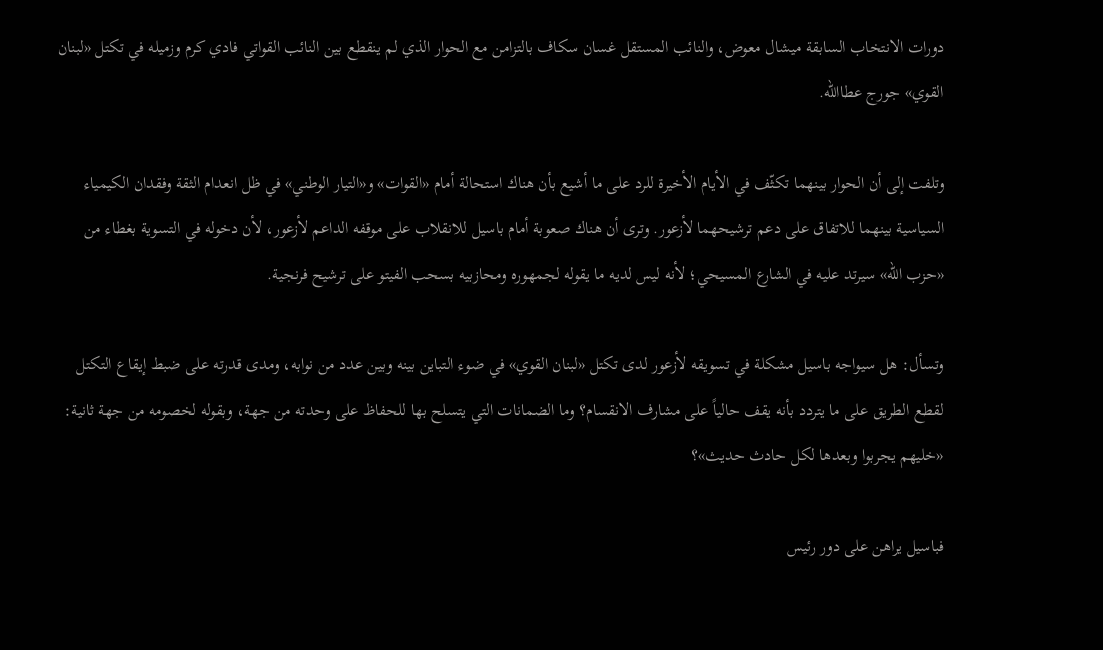دورات الانتخاب السابقة ميشال معوض، والنائب المستقل غسان سكاف بالتزامن مع الحوار الذي لم ينقطع بين النائب القواتي فادي كرم وزميله في تكتل «لبنان القوي» جورج عطاالله.

وتلفت إلى أن الحوار بينهما تكثّف في الأيام الأخيرة للرد على ما أشيع بأن هناك استحالة أمام «القوات» و«التيار الوطني» في ظل انعدام الثقة وفقدان الكيمياء السياسية بينهما للاتفاق على دعم ترشيحهما لأزعور. وترى أن هناك صعوبة أمام باسيل للانقلاب على موقفه الداعم لأزعور، لأن دخوله في التسوية بغطاء من «حزب الله» سيرتد عليه في الشارع المسيحي؛ لأنه ليس لديه ما يقوله لجمهوره ومحازبيه بسحب الفيتو على ترشيح فرنجية.

وتسأل: هل سيواجه باسيل مشكلة في تسويقه لأزعور لدى تكتل «لبنان القوي» في ضوء التباين بينه وبين عدد من نوابه، ومدى قدرته على ضبط إيقاع التكتل لقطع الطريق على ما يتردد بأنه يقف حالياً على مشارف الانقسام؟ وما الضمانات التي يتسلح بها للحفاظ على وحدته من جهة، وبقوله لخصومه من جهة ثانية: «خليهم يجربوا وبعدها لكل حادث حديث»؟

فباسيل يراهن على دور رئيس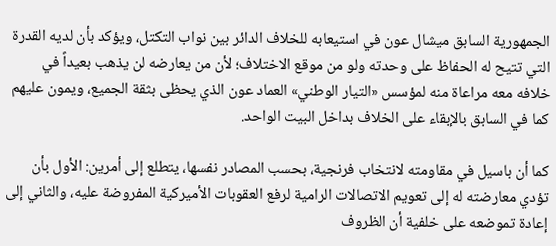الجمهورية السابق ميشال عون في استيعابه للخلاف الدائر بين نواب التكتل، ويؤكد بأن لديه القدرة التي تتيح له الحفاظ على وحدته ولو من موقع الاختلاف؛ لأن من يعارضه لن يذهب بعيداً في خلافه معه مراعاة منه لمؤسس «التيار الوطني» العماد عون الذي يحظى بثقة الجميع، ويمون عليهم كما في السابق بالإبقاء على الخلاف بداخل البيت الواحد.

كما أن باسيل في مقاومته لانتخاب فرنجية، بحسب المصادر نفسها، يتطلع إلى أمرين: الأول بأن تؤدي معارضته له إلى تعويم الاتصالات الرامية لرفع العقوبات الأميركية المفروضة عليه، والثاني إلى إعادة تموضعه على خلفية أن الظروف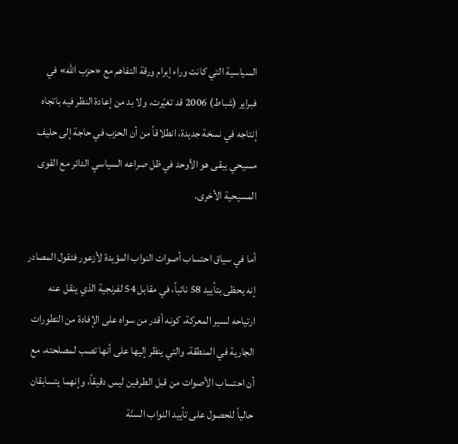السياسية التي كانت وراء إبرام ورقة التفاهم مع «حزب الله» في فبراير (شباط) 2006 قد تغيّرت، ولا بد من إعادة النظر فيه باتجاه إنتاجه في نسخة جديدة، انطلاقاً من أن الحزب في حاجة إلى حليف مسيحي يبقى هو الأوحد في ظل صراعه السياسي الدائر مع القوى المسيحية الأخرى.

أما في سياق احتساب أصوات النواب المؤيدة لأزعور فتقول المصادر إنه يحظى بتأييد 58 نائباً، في مقابل 54 لفرنجية الذي ينقل عنه ارتياحه لسير المعركة، كونه أقدر من سواه على الإفادة من التطورات الجارية في المنطقة، والتي ينظر إليها على أنها تصب لمصلحته، مع أن احتساب الأصوات من قبل الطرفين ليس دقيقاً، وإنهما يتسابقان حالياً للحصول على تأييد النواب السنّة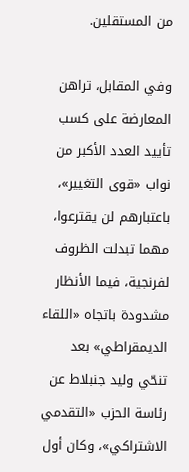من المستقلين.

وفي المقابل، تراهن المعارضة على كسب تأييد العدد الأكبر من نواب «قوى التغيير»، باعتبارهم لن يقترعوا، مهما تبدلت الظروف لفرنجية، فيما الأنظار مشدودة باتجاه «اللقاء الديمقراطي» بعد تنحّي وليد جنبلاط عن رئاسة الحزب «التقدمي الاشتراكي»، وكان أول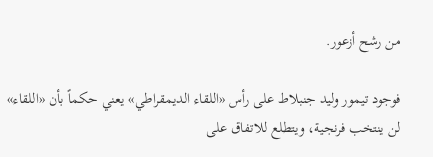من رشح أزعور.

فوجود تيمور وليد جنبلاط على رأس «اللقاء الديمقراطي» يعني حكماً بأن «اللقاء» لن ينتخب فرنجية، ويتطلع للاتفاق على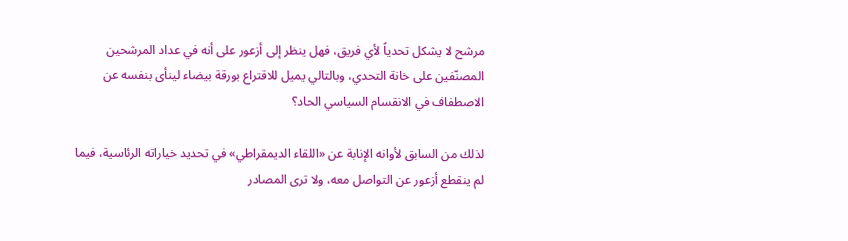مرشح لا يشكل تحدياً لأي فريق، فهل ينظر إلى أزعور على أنه في عداد المرشحين المصنّفين على خانة التحدي، وبالتالي يميل للاقتراع بورقة بيضاء لينأى بنفسه عن الاصطفاف في الانقسام السياسي الحاد؟

لذلك من السابق لأوانه الإنابة عن «اللقاء الديمقراطي» في تحديد خياراته الرئاسية، فيما لم ينقطع أزعور عن التواصل معه، ولا ترى المصادر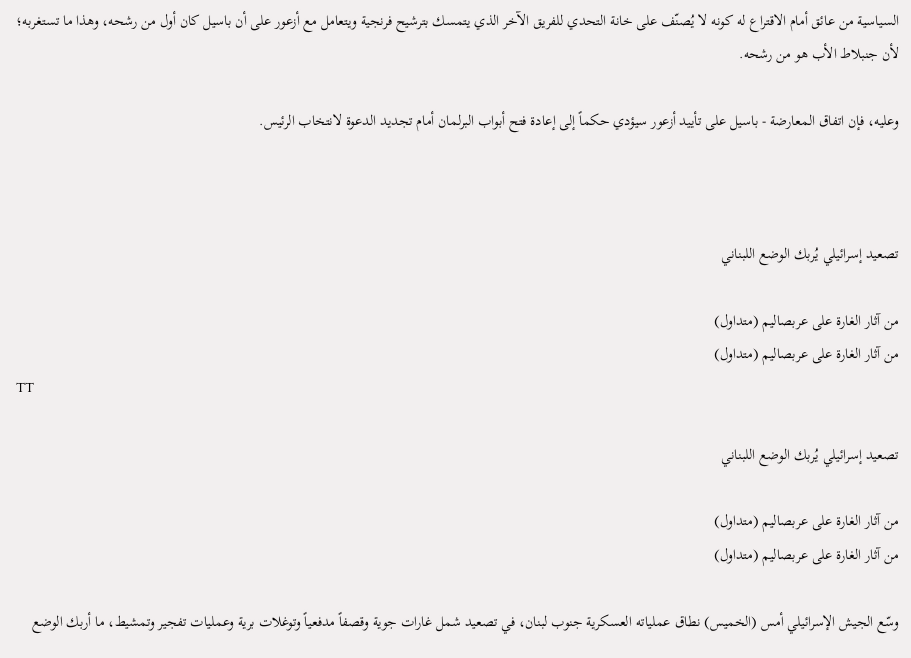السياسية من عائق أمام الاقتراع له كونه لا يُصنّف على خانة التحدي للفريق الآخر الذي يتمسك بترشيح فرنجية ويتعامل مع أزعور على أن باسيل كان أول من رشحه، وهذا ما تستغربه؛ لأن جنبلاط الأب هو من رشحه.

وعليه، فإن اتفاق المعارضة - باسيل على تأييد أزعور سيؤدي حكماً إلى إعادة فتح أبواب البرلمان أمام تجديد الدعوة لانتخاب الرئيس.



تصعيد إسرائيلي يُربك الوضع اللبناني

من آثار الغارة على عربصاليم (متداول)
من آثار الغارة على عربصاليم (متداول)
TT

تصعيد إسرائيلي يُربك الوضع اللبناني

من آثار الغارة على عربصاليم (متداول)
من آثار الغارة على عربصاليم (متداول)

وسّع الجيش الإسرائيلي أمس (الخميس) نطاق عملياته العسكرية جنوب لبنان، في تصعيد شمل غارات جوية وقصفاً مدفعياً وتوغلات برية وعمليات تفجير وتمشيط، ما أربك الوضع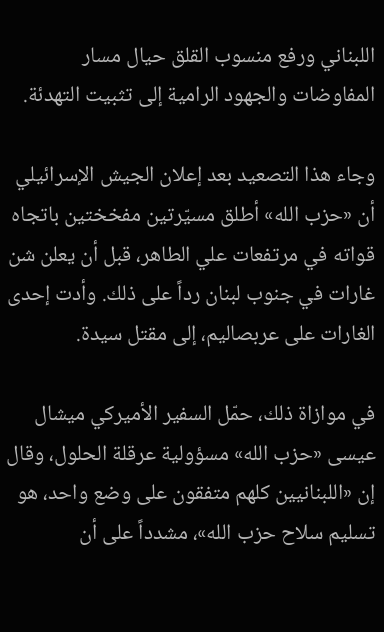اللبناني ورفع منسوب القلق حيال مسار المفاوضات والجهود الرامية إلى تثبيت التهدئة.

وجاء هذا التصعيد بعد إعلان الجيش الإسرائيلي أن «حزب الله» أطلق مسيّرتين مفخختين باتجاه قواته في مرتفعات علي الطاهر، قبل أن يعلن شن غارات في جنوب لبنان رداً على ذلك. وأدت إحدى الغارات على عربصاليم، إلى مقتل سيدة.

في موازاة ذلك، حمّل السفير الأميركي ميشال عيسى «حزب الله» مسؤولية عرقلة الحلول، وقال إن «اللبنانيين كلهم متفقون على وضع واحد، هو تسليم سلاح حزب الله»، مشدداً على أن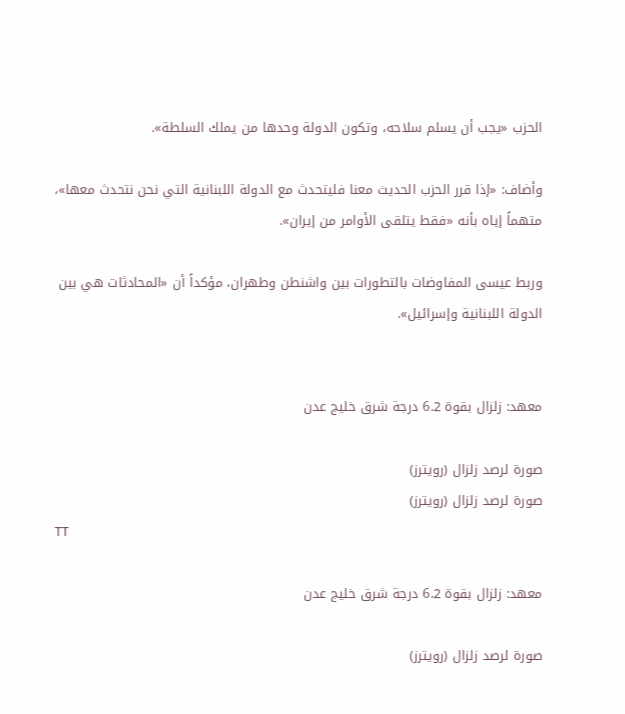الحزب «يجب أن يسلم سلاحه، وتكون الدولة وحدها من يملك السلطة».

وأضاف: «إذا قرر الحزب الحديث معنا فليتحدث مع الدولة اللبنانية التي نحن نتحدث معها»، متهماً إياه بأنه «فقط يتلقى الأوامر من إيران».

وربط عيسى المفاوضات بالتطورات بين واشنطن وطهران، مؤكداً أن «المحادثات هي بين الدولة اللبنانية وإسرائيل».


معهد: زلزال بقوة 6.2 درجة شرق خليج عدن

صورة لرصد زلزال (رويترز)
صورة لرصد زلزال (رويترز)
TT

معهد: زلزال بقوة 6.2 درجة شرق خليج عدن

صورة لرصد زلزال (رويترز)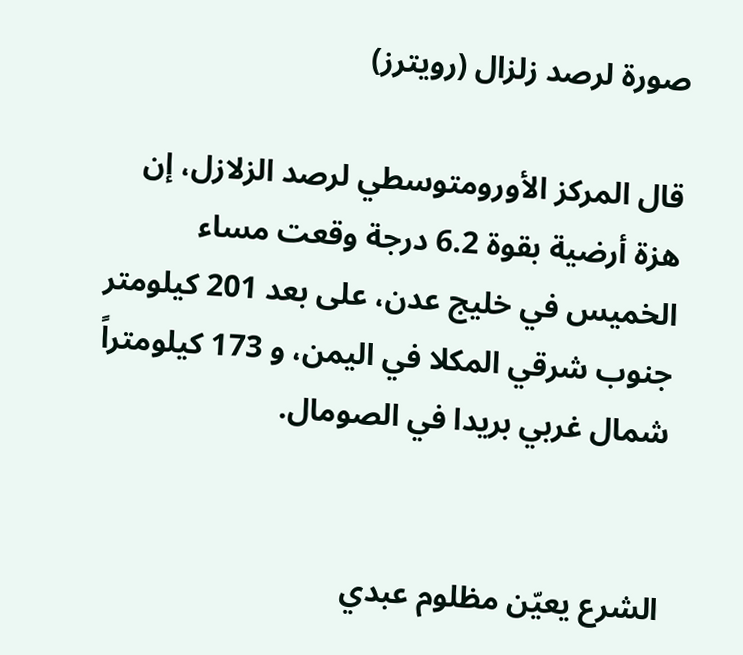صورة لرصد زلزال (رويترز)

قال المركز الأورومتوسطي لرصد الزلازل، إن هزة أرضية بقوة 6.2 درجة وقعت مساء الخميس في خليج عدن، على بعد 201 كيلومتر جنوب شرقي المكلا في اليمن، و 173 كيلومتراً شمال غربي بريدا في الصومال.


الشرع يعيّن مظلوم عبدي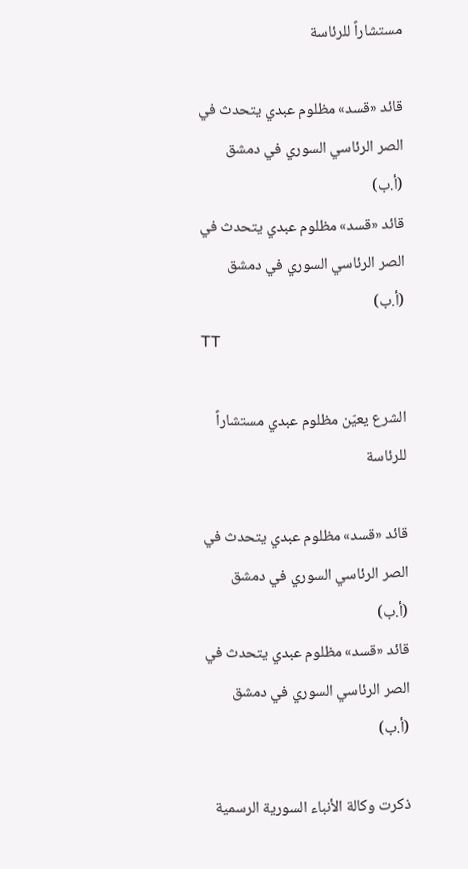مستشاراً للرئاسة

قائد «قسد» مظلوم عبدي يتحدث في الصر الرئاسي السوري في دمشق (أ.ب)
قائد «قسد» مظلوم عبدي يتحدث في الصر الرئاسي السوري في دمشق (أ.ب)
TT

الشرع يعيّن مظلوم عبدي مستشاراً للرئاسة

قائد «قسد» مظلوم عبدي يتحدث في الصر الرئاسي السوري في دمشق (أ.ب)
قائد «قسد» مظلوم عبدي يتحدث في الصر الرئاسي السوري في دمشق (أ.ب)

ذكرت وكالة الأنباء السورية الرسمية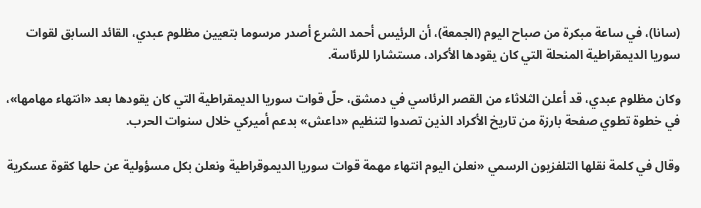(سانا)، في ساعة مبكرة من صباح اليوم (الجمعة)، أن ‌الرئيس أحمد ‌الشرع أصدر مرسوما ‌بتعيين مظلوم عبدي، القائد السابق لقوات سوريا الديمقراطية المنحلة التي كان يقودها الأكراد، مستشارا للرئاسة.

وكان مظلوم عبدي، قد أعلن الثلاثاء من القصر الرئاسي في دمشق، حلّ قوات سوريا الديمقراطية التي كان يقودها بعد «انتهاء مهامها»، في خطوة تطوي صفحة بارزة من تاريخ الأكراد الذين تصدوا لتنظيم «داعش» بدعم أميركي خلال سنوات الحرب.

وقال في كلمة نقلها التلفزيون الرسمي «نعلن اليوم انتهاء مهمة قوات سوريا الديموقراطية ونعلن بكل مسؤولية عن حلها كقوة عسكرية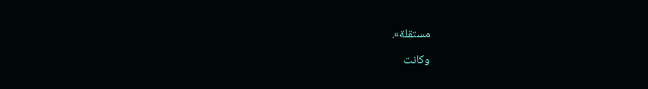مستقلة».

وكانت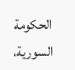الحكومة السورية،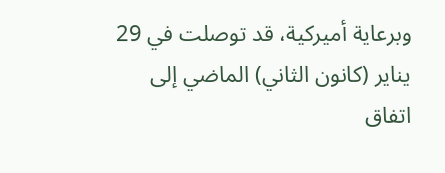وبرعاية أميركية، قد توصلت في 29 يناير (كانون الثاني) الماضي إلى اتفاق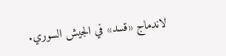لاندماج «قسد» في الجيش السوري.